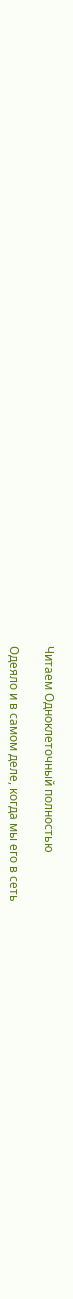Читаем Одноклеточный полностью

Одеяло и в самом деле, когда мы его в сеть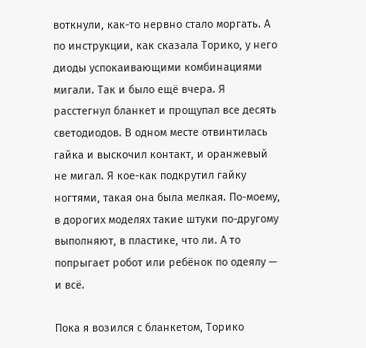воткнули, как-то нервно стало моргать. А по инструкции, как сказала Торико, у него диоды успокаивающими комбинациями мигали. Так и было ещё вчера. Я расстегнул бланкет и прощупал все десять светодиодов. В одном месте отвинтилась гайка и выскочил контакт, и оранжевый не мигал. Я кое-как подкрутил гайку ногтями, такая она была мелкая. По-моему, в дорогих моделях такие штуки по-другому выполняют, в пластике, что ли. А то попрыгает робот или ребёнок по одеялу — и всё.

Пока я возился с бланкетом, Торико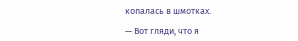копалась в шмотках.

— Вот гляди, что я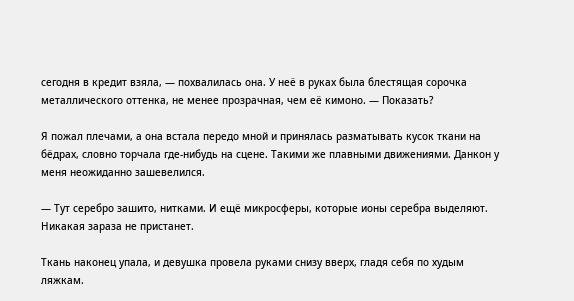сегодня в кредит взяла, — похвалилась она. У неё в руках была блестящая сорочка металлического оттенка, не менее прозрачная, чем её кимоно. — Показать?

Я пожал плечами, а она встала передо мной и принялась разматывать кусок ткани на бёдрах, словно торчала где-нибудь на сцене. Такими же плавными движениями. Данкон у меня неожиданно зашевелился.

— Тут серебро зашито, нитками. И ещё микросферы, которые ионы серебра выделяют. Никакая зараза не пристанет.

Ткань наконец упала, и девушка провела руками снизу вверх, гладя себя по худым ляжкам.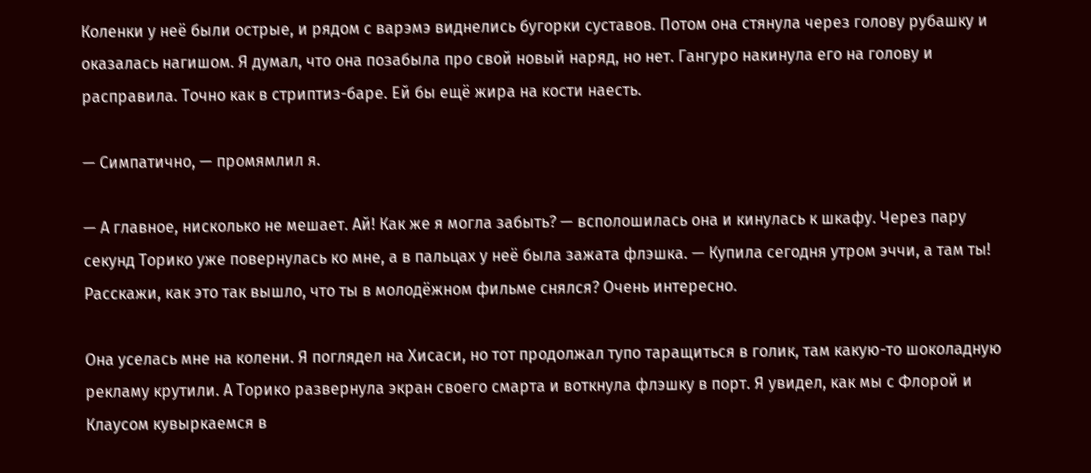Коленки у неё были острые, и рядом с варэмэ виднелись бугорки суставов. Потом она стянула через голову рубашку и оказалась нагишом. Я думал, что она позабыла про свой новый наряд, но нет. Гангуро накинула его на голову и расправила. Точно как в стриптиз-баре. Ей бы ещё жира на кости наесть.

— Симпатично, — промямлил я.

— А главное, нисколько не мешает. Ай! Как же я могла забыть? — всполошилась она и кинулась к шкафу. Через пару секунд Торико уже повернулась ко мне, а в пальцах у неё была зажата флэшка. — Купила сегодня утром эччи, а там ты! Расскажи, как это так вышло, что ты в молодёжном фильме снялся? Очень интересно.

Она уселась мне на колени. Я поглядел на Хисаси, но тот продолжал тупо таращиться в голик, там какую-то шоколадную рекламу крутили. А Торико развернула экран своего смарта и воткнула флэшку в порт. Я увидел, как мы с Флорой и Клаусом кувыркаемся в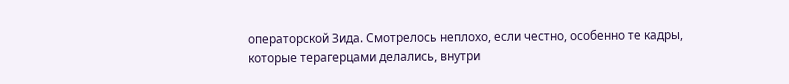операторской Зида. Смотрелось неплохо, если честно, особенно те кадры, которые терагерцами делались, внутри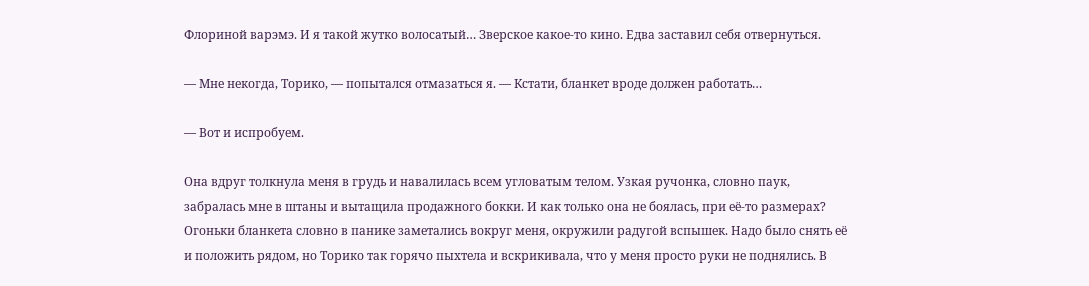Флориной варэмэ. И я такой жутко волосатый… Зверское какое-то кино. Едва заставил себя отвернуться.

— Мне некогда, Торико, — попытался отмазаться я. — Кстати, бланкет вроде должен работать…

— Вот и испробуем.

Она вдруг толкнула меня в грудь и навалилась всем угловатым телом. Узкая ручонка, словно паук, забралась мне в штаны и вытащила продажного бокки. И как только она не боялась, при её-то размерах? Огоньки бланкета словно в панике заметались вокруг меня, окружили радугой вспышек. Надо было снять её и положить рядом, но Торико так горячо пыхтела и вскрикивала, что у меня просто руки не поднялись. В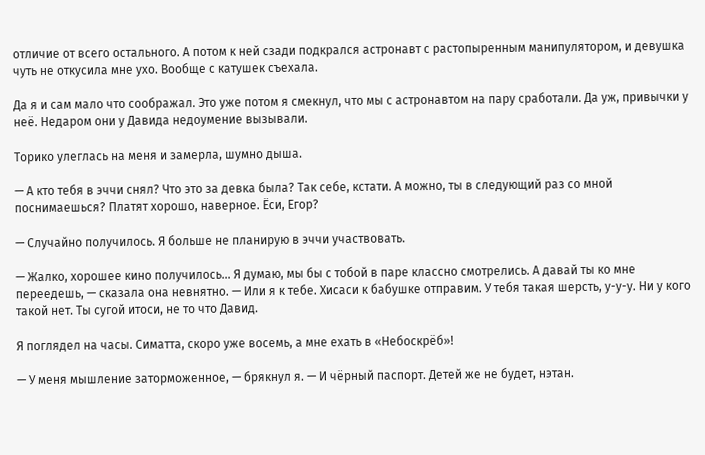отличие от всего остального. А потом к ней сзади подкрался астронавт с растопыренным манипулятором, и девушка чуть не откусила мне ухо. Вообще с катушек съехала.

Да я и сам мало что соображал. Это уже потом я смекнул, что мы с астронавтом на пару сработали. Да уж, привычки у неё. Недаром они у Давида недоумение вызывали.

Торико улеглась на меня и замерла, шумно дыша.

— А кто тебя в эччи снял? Что это за девка была? Так себе, кстати. А можно, ты в следующий раз со мной поснимаешься? Платят хорошо, наверное. Ёси, Егор?

— Случайно получилось. Я больше не планирую в эччи участвовать.

— Жалко, хорошее кино получилось… Я думаю, мы бы с тобой в паре классно смотрелись. А давай ты ко мне переедешь, — сказала она невнятно. — Или я к тебе. Хисаси к бабушке отправим. У тебя такая шерсть, у-у-у. Ни у кого такой нет. Ты сугой итоси, не то что Давид.

Я поглядел на часы. Симатта, скоро уже восемь, а мне ехать в «Небоскрёб»!

— У меня мышление заторможенное, — брякнул я. — И чёрный паспорт. Детей же не будет, нэтан.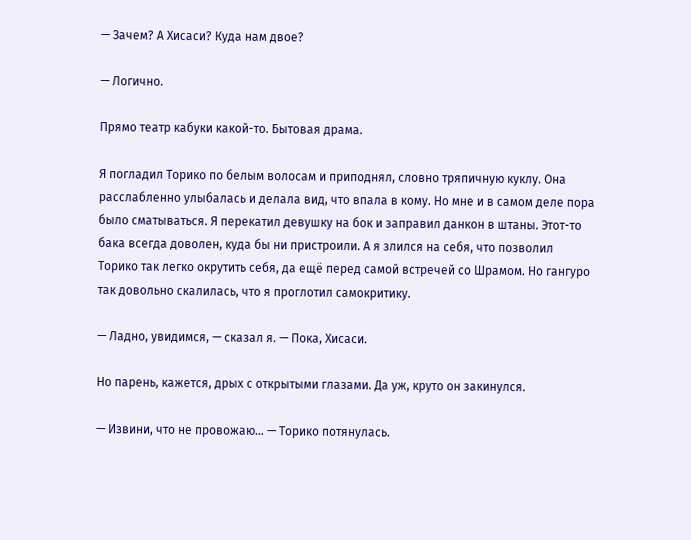— Зачем? А Хисаси? Куда нам двое?

— Логично.

Прямо театр кабуки какой-то. Бытовая драма.

Я погладил Торико по белым волосам и приподнял, словно тряпичную куклу. Она расслабленно улыбалась и делала вид, что впала в кому. Но мне и в самом деле пора было сматываться. Я перекатил девушку на бок и заправил данкон в штаны. Этот-то бака всегда доволен, куда бы ни пристроили. А я злился на себя, что позволил Торико так легко окрутить себя, да ещё перед самой встречей со Шрамом. Но гангуро так довольно скалилась, что я проглотил самокритику.

— Ладно, увидимся, — сказал я. — Пока, Хисаси.

Но парень, кажется, дрых с открытыми глазами. Да уж, круто он закинулся.

— Извини, что не провожаю… — Торико потянулась.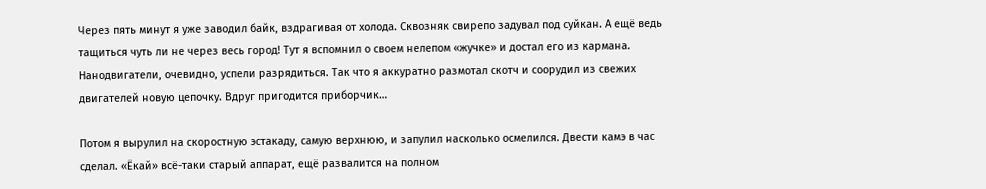Через пять минут я уже заводил байк, вздрагивая от холода. Сквозняк свирепо задувал под суйкан. А ещё ведь тащиться чуть ли не через весь город! Тут я вспомнил о своем нелепом «жучке» и достал его из кармана. Нанодвигатели, очевидно, успели разрядиться. Так что я аккуратно размотал скотч и соорудил из свежих двигателей новую цепочку. Вдруг пригодится приборчик…

Потом я вырулил на скоростную эстакаду, самую верхнюю, и запулил насколько осмелился. Двести камэ в час сделал. «Ёкай» всё-таки старый аппарат, ещё развалится на полном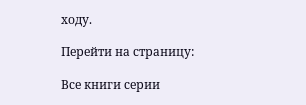ходу.

Перейти на страницу:

Все книги серии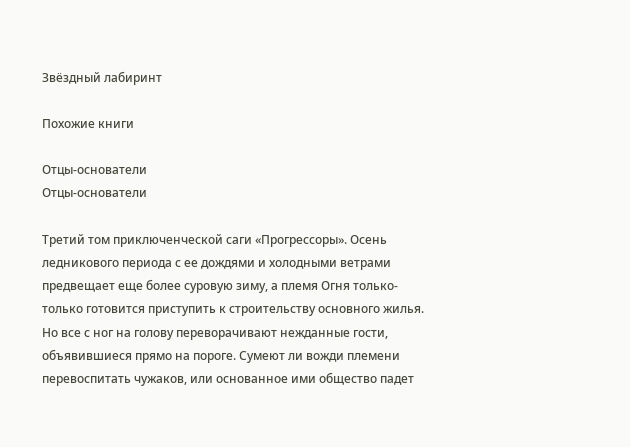Звёздный лабиринт

Похожие книги

Отцы-основатели
Отцы-основатели

Третий том приключенческой саги «Прогрессоры». Осень ледникового периода с ее дождями и холодными ветрами предвещает еще более суровую зиму, а племя Огня только-только готовится приступить к строительству основного жилья. Но все с ног на голову переворачивают нежданные гости, объявившиеся прямо на пороге. Сумеют ли вожди племени перевоспитать чужаков, или основанное ими общество падет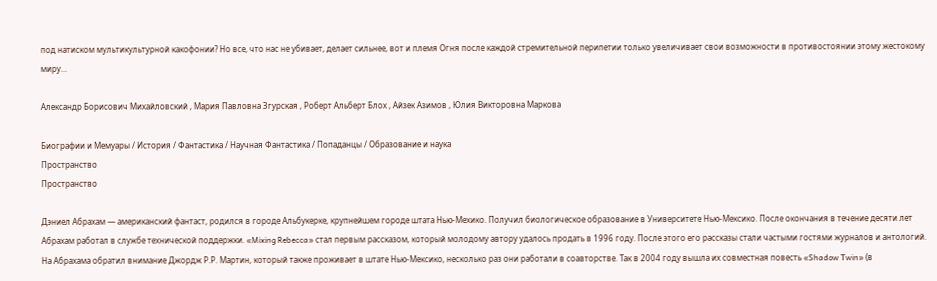под натиском мультикультурной какофонии? Но все, что нас не убивает, делает сильнее, вот и племя Огня после каждой стремительной перипетии только увеличивает свои возможности в противостоянии этому жестокому миру…

Александр Борисович Михайловский , Мария Павловна Згурская , Роберт Альберт Блох , Айзек Азимов , Юлия Викторовна Маркова

Биографии и Мемуары / История / Фантастика / Научная Фантастика / Попаданцы / Образование и наука
Пространство
Пространство

Дэниел Абрахам — американский фантаст, родился в городе Альбукерке, крупнейшем городе штата Нью-Мехико. Получил биологическое образование в Университете Нью-Мексико. После окончания в течение десяти лет Абрахам работал в службе технической поддержки. «Mixing Rebecca» стал первым рассказом, который молодому автору удалось продать в 1996 году. После этого его рассказы стали частыми гостями журналов и антологий. На Абрахама обратил внимание Джордж Р.Р. Мартин, который также проживает в штате Нью-Мексико, несколько раз они работали в соавторстве. Так в 2004 году вышла их совместная повесть «Shadow Twin» (в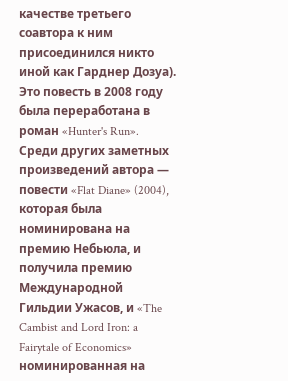качестве третьего соавтора к ним присоединился никто иной как Гарднер Дозуа). Это повесть в 2008 году была переработана в роман «Hunter's Run». Среди других заметных произведений автора — повести «Flat Diane» (2004), которая была номинирована на премию Небьюла, и получила премию Международной Гильдии Ужасов, и «The Cambist and Lord Iron: a Fairytale of Economics» номинированная на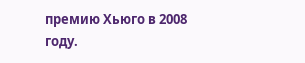премию Хьюго в 2008 году.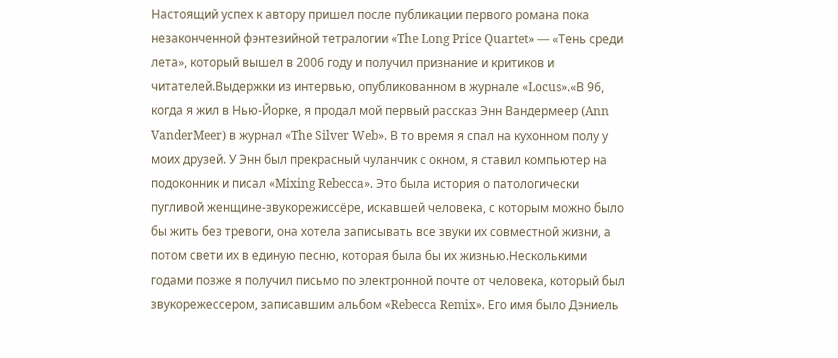Настоящий успех к автору пришел после публикации первого романа пока незаконченной фэнтезийной тетралогии «The Long Price Quartet» — «Тень среди лета», который вышел в 2006 году и получил признание и критиков и читателей.Выдержки из интервью, опубликованном в журнале «Locus».«В 96, когда я жил в Нью-Йорке, я продал мой первый рассказ Энн Вандермеер (Ann VanderMeer) в журнал «The Silver Web». В то время я спал на кухонном полу у моих друзей. У Энн был прекрасный чуланчик с окном, я ставил компьютер на подоконник и писал «Mixing Rebecca». Это была история о патологически пугливой женщине-звукорежиссёре, искавшей человека, с которым можно было бы жить без тревоги, она хотела записывать все звуки их совместной жизни, а потом свети их в единую песню, которая была бы их жизнью.Несколькими годами позже я получил письмо по электронной почте от человека, который был звукорежессером, записавшим альбом «Rebecca Remix». Его имя было Дэниель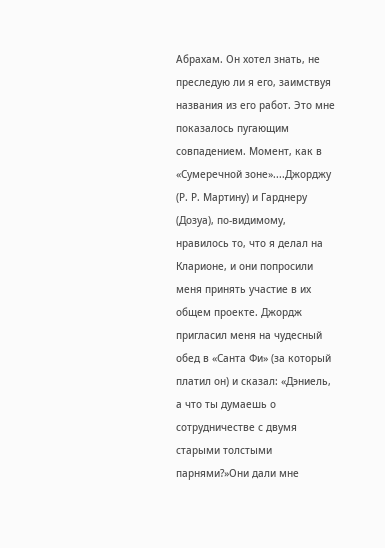Абрахам. Он хотел знать, не преследую ли я его, заимствуя названия из его работ. Это мне показалось пугающим совпадением. Момент, как в «Сумеречной зоне»....Джорджу (Р. Р. Мартину) и Гарднеру (Дозуа), по-видимому, нравилось то, что я делал на Кларионе, и они попросили меня принять участие в их общем проекте. Джордж пригласил меня на чудесный обед в «Санта Фи» (за который платил он) и сказал: «Дэниель, а что ты думаешь о сотрудничестве с двумя старыми толстыми парнями?»Они дали мне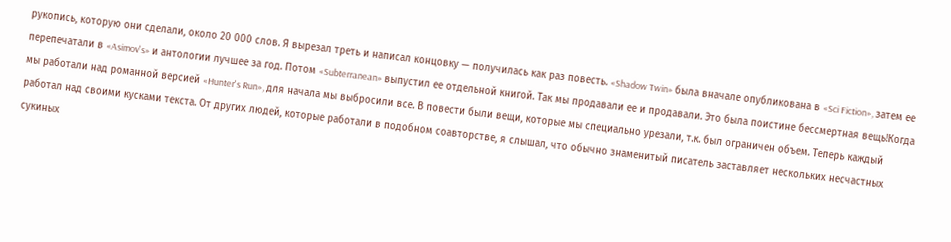рукопись, которую они сделали, около 20 000 слов. Я вырезал треть и написал концовку — получилась как раз повесть. «Shadow Twin» была вначале опубликована в «Sci Fiction», затем ее перепечатали в «Asimov's» и антологии лучшее за год. Потом «Subterranean» выпустил ее отдельной книгой. Так мы продавали ее и продавали. Это была поистине бессмертная вещь!Когда мы работали над романной версией «Hunter's Run», для начала мы выбросили все. В повести были вещи, которые мы специально урезали, т.к. был ограничен объем. Теперь каждый работал над своими кусками текста. От других людей, которые работали в подобном соавторстве, я слышал, что обычно знаменитый писатель заставляет нескольких несчастных сукиных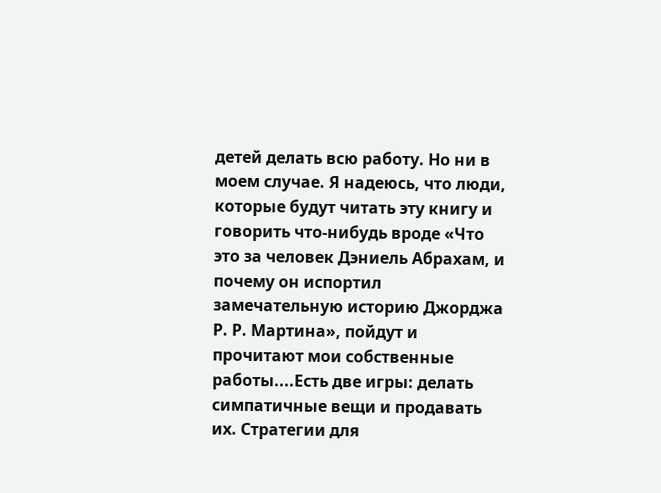детей делать всю работу. Но ни в моем случае. Я надеюсь, что люди, которые будут читать эту книгу и говорить что-нибудь вроде «Что это за человек Дэниель Абрахам, и почему он испортил замечательную историю Джорджа Р. Р. Мартина», пойдут и прочитают мои собственные работы....Есть две игры: делать симпатичные вещи и продавать их. Стратегии для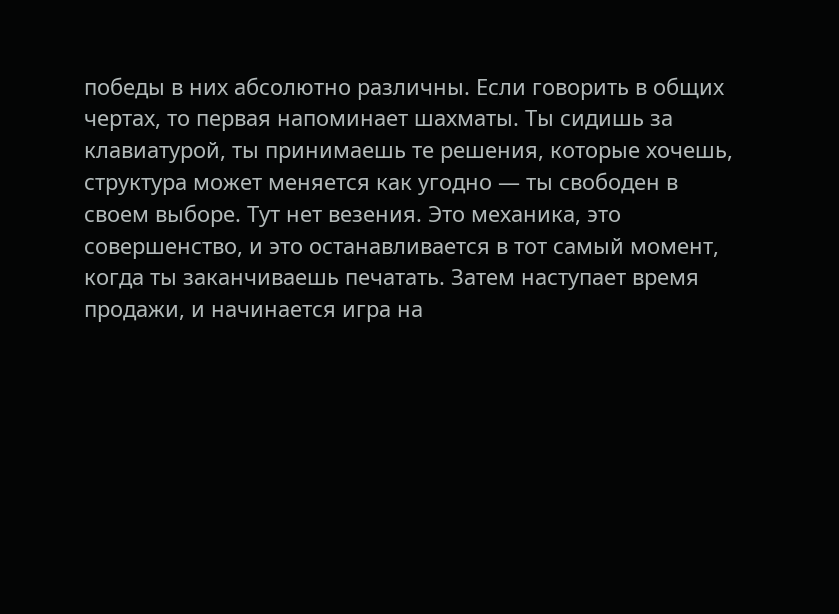победы в них абсолютно различны. Если говорить в общих чертах, то первая напоминает шахматы. Ты сидишь за клавиатурой, ты принимаешь те решения, которые хочешь, структура может меняется как угодно — ты свободен в своем выборе. Тут нет везения. Это механика, это совершенство, и это останавливается в тот самый момент, когда ты заканчиваешь печатать. Затем наступает время продажи, и начинается игра на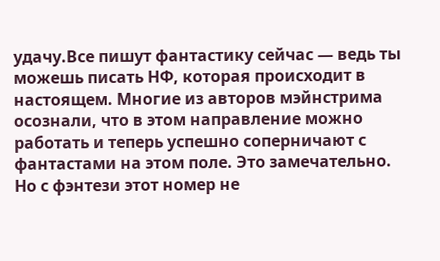удачу.Все пишут фантастику сейчас — ведь ты можешь писать НФ, которая происходит в настоящем. Многие из авторов мэйнстрима осознали, что в этом направление можно работать и теперь успешно соперничают с фантастами на этом поле. Это замечательно. Но с фэнтези этот номер не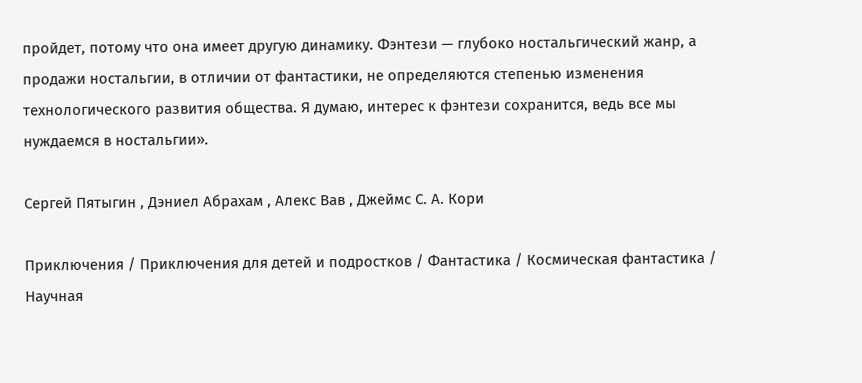пройдет, потому что она имеет другую динамику. Фэнтези — глубоко ностальгический жанр, а продажи ностальгии, в отличии от фантастики, не определяются степенью изменения технологического развития общества. Я думаю, интерес к фэнтези сохранится, ведь все мы нуждаемся в ностальгии».

Сергей Пятыгин , Дэниел Абрахам , Алекс Вав , Джеймс С. А. Кори

Приключения / Приключения для детей и подростков / Фантастика / Космическая фантастика / Научная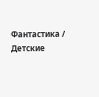Фантастика / Детские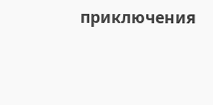приключения